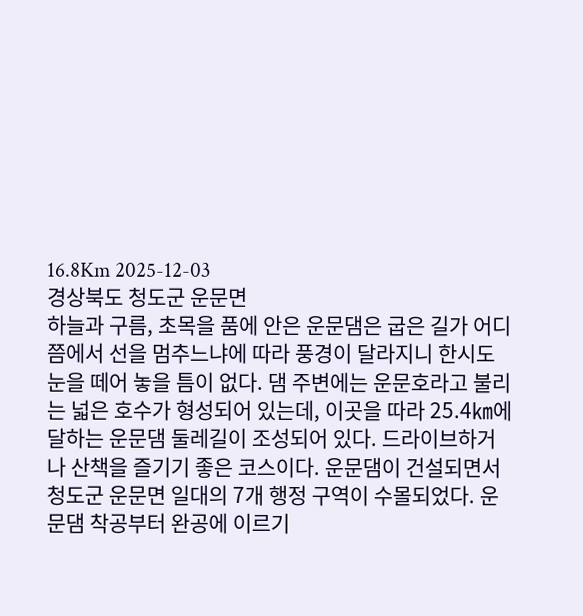16.8Km 2025-12-03
경상북도 청도군 운문면
하늘과 구름, 초목을 품에 안은 운문댐은 굽은 길가 어디쯤에서 선을 멈추느냐에 따라 풍경이 달라지니 한시도 눈을 떼어 놓을 틈이 없다. 댐 주변에는 운문호라고 불리는 넓은 호수가 형성되어 있는데, 이곳을 따라 25.4㎞에 달하는 운문댐 둘레길이 조성되어 있다. 드라이브하거나 산책을 즐기기 좋은 코스이다. 운문댐이 건설되면서 청도군 운문면 일대의 7개 행정 구역이 수몰되었다. 운문댐 착공부터 완공에 이르기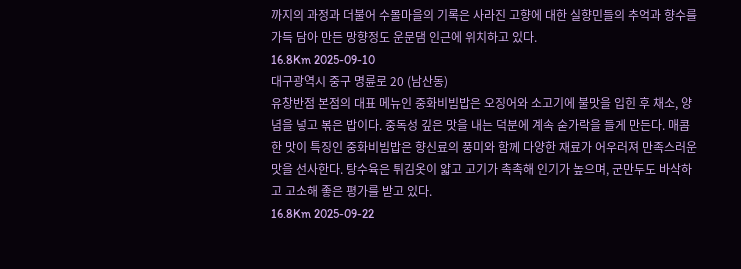까지의 과정과 더불어 수몰마을의 기록은 사라진 고향에 대한 실향민들의 추억과 향수를 가득 담아 만든 망향정도 운문댐 인근에 위치하고 있다.
16.8Km 2025-09-10
대구광역시 중구 명륜로 20 (남산동)
유창반점 본점의 대표 메뉴인 중화비빔밥은 오징어와 소고기에 불맛을 입힌 후 채소, 양념을 넣고 볶은 밥이다. 중독성 깊은 맛을 내는 덕분에 계속 숟가락을 들게 만든다. 매콤한 맛이 특징인 중화비빔밥은 향신료의 풍미와 함께 다양한 재료가 어우러져 만족스러운 맛을 선사한다. 탕수육은 튀김옷이 얇고 고기가 촉촉해 인기가 높으며, 군만두도 바삭하고 고소해 좋은 평가를 받고 있다.
16.8Km 2025-09-22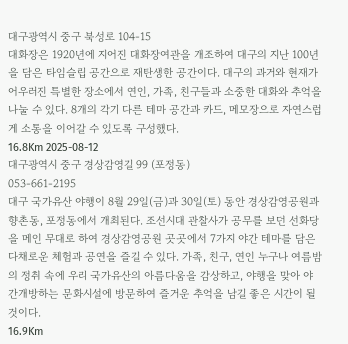대구광역시 중구 북성로 104-15
대화장은 1920년에 지어진 대화장여관을 개조하여 대구의 지난 100년을 담은 타임슬립 공간으로 재탄생한 공간이다. 대구의 과거와 현재가 어우러진 특별한 장소에서 연인, 가족, 친구들과 소중한 대화와 추억을 나눌 수 있다. 8개의 각기 다른 테마 공간과 카드, 메모장으로 자연스럽게 소통을 이어갈 수 있도록 구성했다.
16.8Km 2025-08-12
대구광역시 중구 경상감영길 99 (포정동)
053-661-2195
대구 국가유산 야행이 8월 29일(금)과 30일(토) 동안 경상감영공원과 향촌동, 포정동에서 개최된다. 조선시대 관찰사가 공무를 보던 선화당을 메인 무대로 하여 경상감영공원 곳곳에서 7가지 야간 테마를 담은 다채로운 체험과 공연을 즐길 수 있다. 가족, 친구, 연인 누구나 여름밤의 정취 속에 우리 국가유산의 아름다움을 감상하고, 야행을 맞아 야간개방하는 문화시설에 방문하여 즐거운 추억을 남길 좋은 시간이 될 것이다.
16.9Km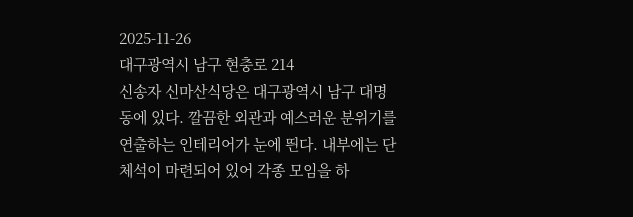2025-11-26
대구광역시 남구 현충로 214
신송자 신마산식당은 대구광역시 남구 대명동에 있다. 깔끔한 외관과 예스러운 분위기를 연출하는 인테리어가 눈에 띈다. 내부에는 단체석이 마련되어 있어 각종 모임을 하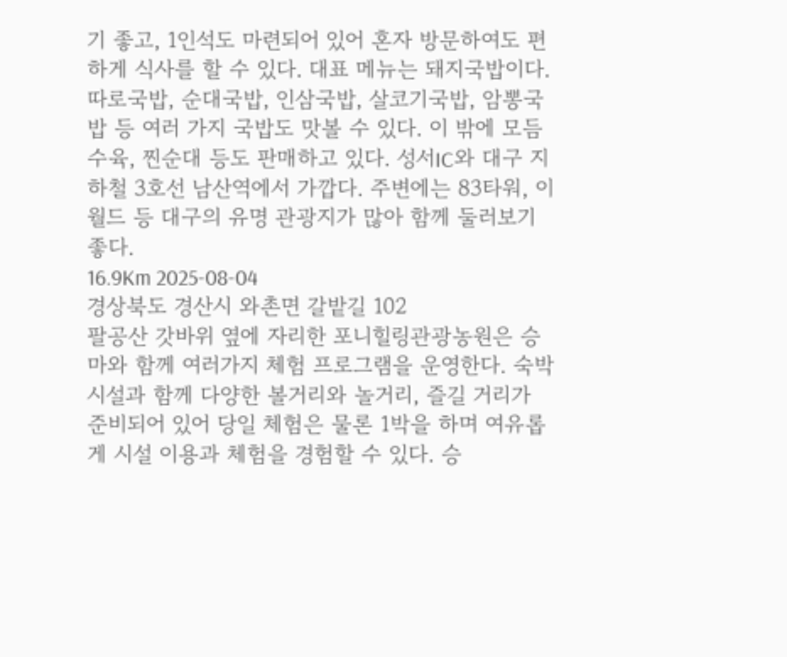기 좋고, 1인석도 마련되어 있어 혼자 방문하여도 편하게 식사를 할 수 있다. 대표 메뉴는 돼지국밥이다. 따로국밥, 순대국밥, 인삼국밥, 살코기국밥, 암뽕국밥 등 여러 가지 국밥도 맛볼 수 있다. 이 밖에 모듬수육, 찐순대 등도 판매하고 있다. 성서IC와 대구 지하철 3호선 남산역에서 가깝다. 주변에는 83타워, 이월드 등 대구의 유명 관광지가 많아 함께 둘러보기 좋다.
16.9Km 2025-08-04
경상북도 경산시 와촌면 갈밭길 102
팔공산 갓바위 옆에 자리한 포니힐링관광농원은 승마와 함께 여러가지 체험 프로그램을 운영한다. 숙박 시설과 함께 다양한 볼거리와 놀거리, 즐길 거리가 준비되어 있어 당일 체험은 물론 1박을 하며 여유롭게 시설 이용과 체험을 경험할 수 있다. 승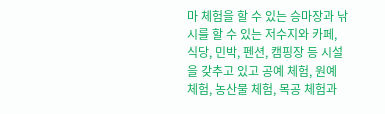마 체험을 할 수 있는 승마장과 낚시를 할 수 있는 저수지와 카페, 식당, 민박, 펜션, 캠핑장 등 시설을 갖추고 있고 공예 체험, 원예 체험, 농산물 체험, 목공 체험과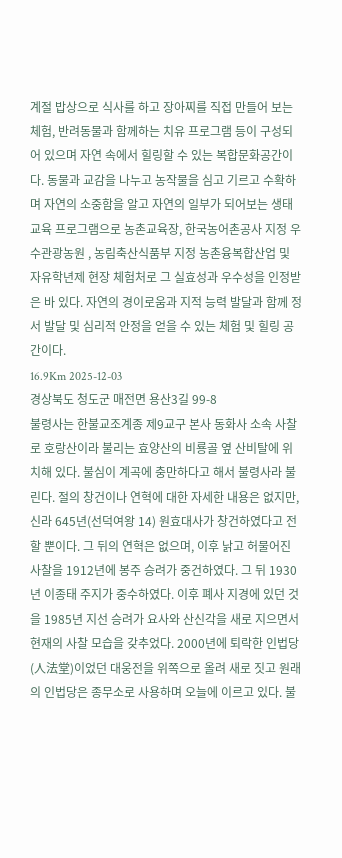계절 밥상으로 식사를 하고 장아찌를 직접 만들어 보는 체험, 반려동물과 함께하는 치유 프로그램 등이 구성되어 있으며 자연 속에서 힐링할 수 있는 복합문화공간이다. 동물과 교감을 나누고 농작물을 심고 기르고 수확하며 자연의 소중함을 알고 자연의 일부가 되어보는 생태 교육 프로그램으로 농촌교육장, 한국농어촌공사 지정 우수관광농원 , 농림축산식품부 지정 농촌융복합산업 및 자유학년제 현장 체험처로 그 실효성과 우수성을 인정받은 바 있다. 자연의 경이로움과 지적 능력 발달과 함께 정서 발달 및 심리적 안정을 얻을 수 있는 체험 및 힐링 공간이다.
16.9Km 2025-12-03
경상북도 청도군 매전면 용산3길 99-8
불령사는 한불교조계종 제9교구 본사 동화사 소속 사찰로 호랑산이라 불리는 효양산의 비룡골 옆 산비탈에 위치해 있다. 불심이 계곡에 충만하다고 해서 불령사라 불린다. 절의 창건이나 연혁에 대한 자세한 내용은 없지만, 신라 645년(선덕여왕 14) 원효대사가 창건하였다고 전할 뿐이다. 그 뒤의 연혁은 없으며, 이후 낡고 허물어진 사찰을 1912년에 봉주 승려가 중건하였다. 그 뒤 1930년 이종태 주지가 중수하였다. 이후 폐사 지경에 있던 것을 1985년 지선 승려가 요사와 산신각을 새로 지으면서 현재의 사찰 모습을 갖추었다. 2000년에 퇴락한 인법당(人法堂)이었던 대웅전을 위쪽으로 올려 새로 짓고 원래의 인법당은 종무소로 사용하며 오늘에 이르고 있다. 불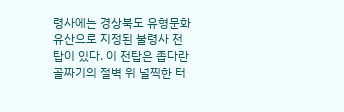령사에는 경상북도 유형문화유산으로 지정된 불령사 전탑이 있다. 이 전탑은 좁다란 골짜기의 절벽 위 널찍한 터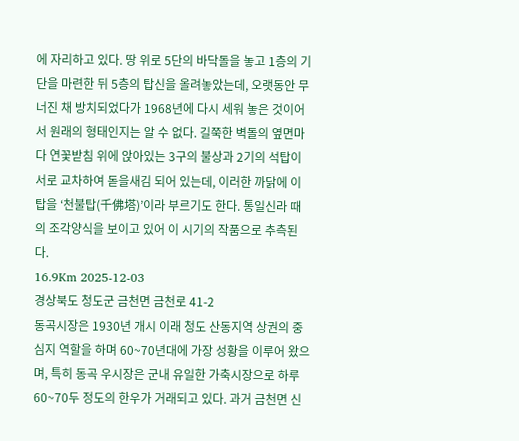에 자리하고 있다. 땅 위로 5단의 바닥돌을 놓고 1층의 기단을 마련한 뒤 5층의 탑신을 올려놓았는데, 오랫동안 무너진 채 방치되었다가 1968년에 다시 세워 놓은 것이어서 원래의 형태인지는 알 수 없다. 길쭉한 벽돌의 옆면마다 연꽃받침 위에 앉아있는 3구의 불상과 2기의 석탑이 서로 교차하여 돋을새김 되어 있는데, 이러한 까닭에 이 탑을 ‘천불탑(千佛塔)’이라 부르기도 한다. 통일신라 때의 조각양식을 보이고 있어 이 시기의 작품으로 추측된다.
16.9Km 2025-12-03
경상북도 청도군 금천면 금천로 41-2
동곡시장은 1930년 개시 이래 청도 산동지역 상권의 중심지 역할을 하며 60~70년대에 가장 성황을 이루어 왔으며, 특히 동곡 우시장은 군내 유일한 가축시장으로 하루 60~70두 정도의 한우가 거래되고 있다. 과거 금천면 신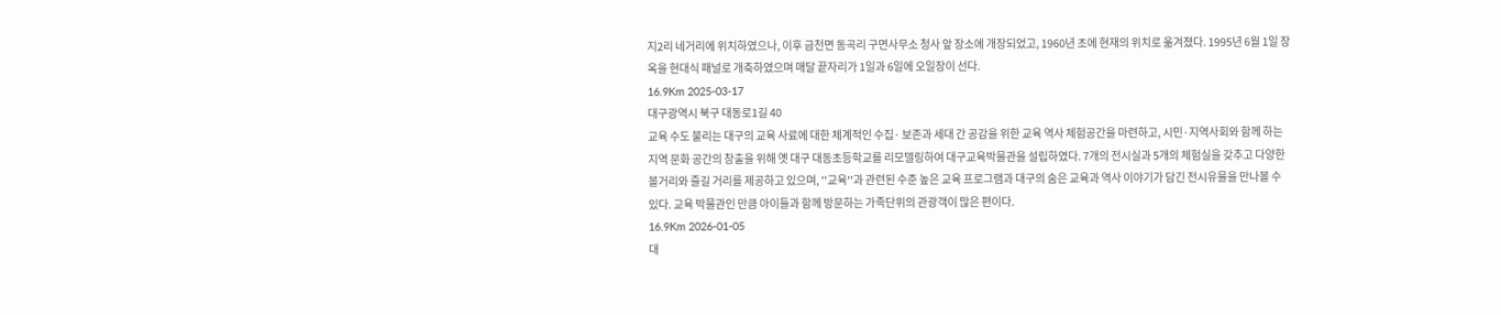지2리 네거리에 위치하였으나, 이후 금천면 동곡리 구면사무소 청사 앞 장소에 개장되었고, 1960년 초에 현재의 위치로 옮겨졌다. 1995년 6월 1일 장옥을 현대식 패널로 개축하였으며 매달 끝자리가 1일과 6일에 오일장이 선다.
16.9Km 2025-03-17
대구광역시 북구 대동로1길 40
교육 수도 불리는 대구의 교육 사료에 대한 체계적인 수집· 보존과 세대 간 공감을 위한 교육 역사 체험공간을 마련하고, 시민·지역사회와 함께 하는 지역 문화 공간의 창출을 위해 옛 대구 대동초등학교를 리모델링하여 대구교육박물관을 설립하였다. 7개의 전시실과 5개의 체험실을 갖추고 다양한 볼거리와 즐길 거리를 제공하고 있으며, ''교육''과 관련된 수준 높은 교육 프로그램과 대구의 숨은 교육과 역사 이야기가 담긴 전시유물을 만나볼 수 있다. 교육 박물관인 만큼 아이들과 함께 방문하는 가족단위의 관광객이 많은 편이다.
16.9Km 2026-01-05
대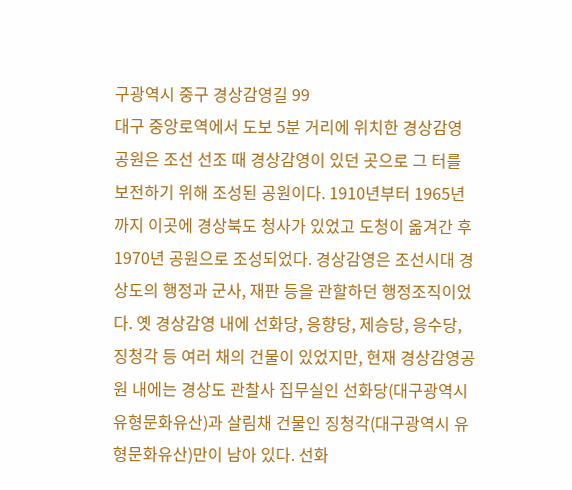구광역시 중구 경상감영길 99
대구 중앙로역에서 도보 5분 거리에 위치한 경상감영공원은 조선 선조 때 경상감영이 있던 곳으로 그 터를 보전하기 위해 조성된 공원이다. 1910년부터 1965년까지 이곳에 경상북도 청사가 있었고 도청이 옮겨간 후 1970년 공원으로 조성되었다. 경상감영은 조선시대 경상도의 행정과 군사, 재판 등을 관할하던 행정조직이었다. 옛 경상감영 내에 선화당, 응향당, 제승당, 응수당, 징청각 등 여러 채의 건물이 있었지만, 현재 경상감영공원 내에는 경상도 관찰사 집무실인 선화당(대구광역시 유형문화유산)과 살림채 건물인 징청각(대구광역시 유형문화유산)만이 남아 있다. 선화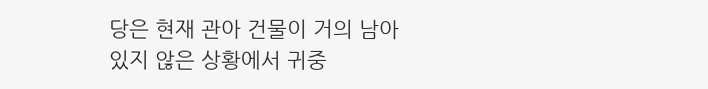당은 현재 관아 건물이 거의 남아 있지 않은 상황에서 귀중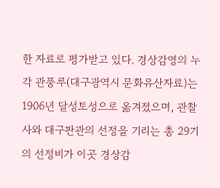한 자료로 평가받고 있다. 경상감영의 누각 관풍루(대구광역시 문화유산자료)는 1906년 달성토성으로 옮겨졌으며, 관찰사와 대구판관의 선정을 기리는 총 29기의 선정비가 이곳 경상감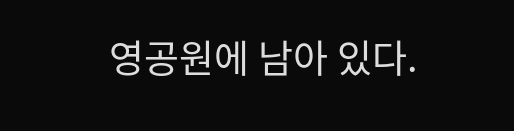영공원에 남아 있다.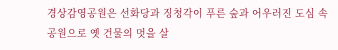경상감영공원은 선화당과 징청각이 푸른 숲과 어우러진 도심 속 공원으로 옛 건물의 멋을 살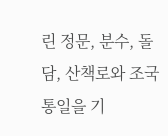린 정문, 분수, 돌담, 산책로와 조국통일을 기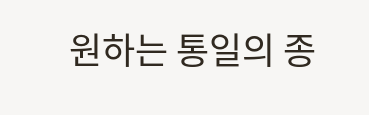원하는 통일의 종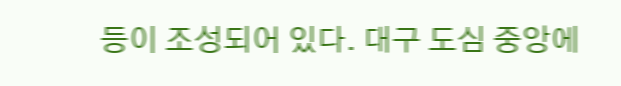등이 조성되어 있다. 대구 도심 중앙에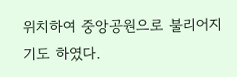위치하여 중앙공원으로 불리어지기도 하였다.